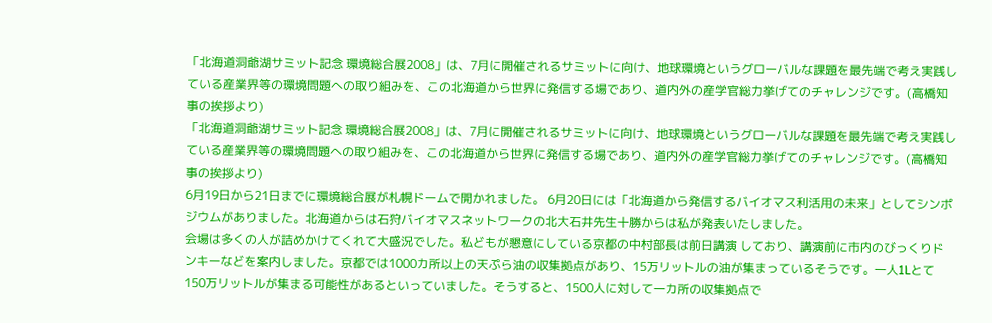「北海道洞爺湖サミット記念 環境総合展2008」は、7月に開催されるサミットに向け、地球環境というグローバルな課題を最先端で考え実践している産業界等の環境問題への取り組みを、この北海道から世界に発信する場であり、道内外の産学官総力挙げてのチャレンジです。(高橋知事の挨拶より)
「北海道洞爺湖サミット記念 環境総合展2008」は、7月に開催されるサミットに向け、地球環境というグローバルな課題を最先端で考え実践している産業界等の環境問題への取り組みを、この北海道から世界に発信する場であり、道内外の産学官総力挙げてのチャレンジです。(高橋知事の挨拶より)
6月19日から21日までに環境総合展が札幌ドームで開かれました。 6月20日には「北海道から発信するバイオマス利活用の未来」としてシンポジウムがありました。北海道からは石狩バイオマスネットワークの北大石井先生十勝からは私が発表いたしました。
会場は多くの人が詰めかけてくれて大盛況でした。私どもが懇意にしている京都の中村部長は前日講演 しており、講演前に市内のびっくりドンキーなどを案内しました。京都では1000カ所以上の天ぷら油の収集拠点があり、15万リットルの油が集まっているそうです。一人1Lとて150万リットルが集まる可能性があるといっていました。そうすると、1500人に対して一カ所の収集拠点で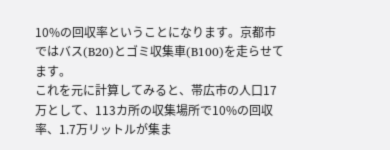10%の回収率ということになります。京都市ではバス(B20)とゴミ収集車(B100)を走らせてます。
これを元に計算してみると、帯広市の人口17万として、113カ所の収集場所で10%の回収率、1.7万リットルが集ま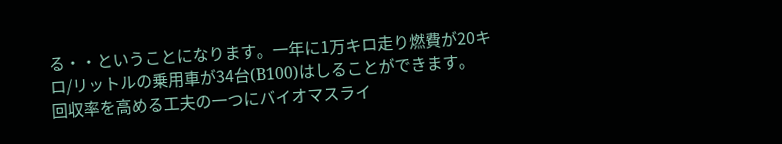る・・ということになります。一年に1万キロ走り燃費が20キロ/リットルの乗用車が34台(B100)はしることができます。
回収率を高める工夫の一つにバイオマスライ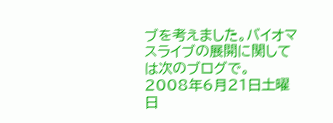ブを考えました。バイオマスライブの展開に関しては次のブログで。
2008年6月21日土曜日